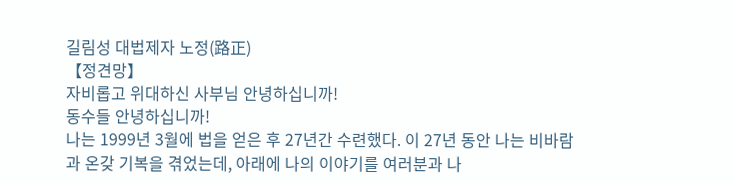길림성 대법제자 노정(路正)
【정견망】
자비롭고 위대하신 사부님 안녕하십니까!
동수들 안녕하십니까!
나는 1999년 3월에 법을 얻은 후 27년간 수련했다. 이 27년 동안 나는 비바람과 온갖 기복을 겪었는데, 아래에 나의 이야기를 여러분과 나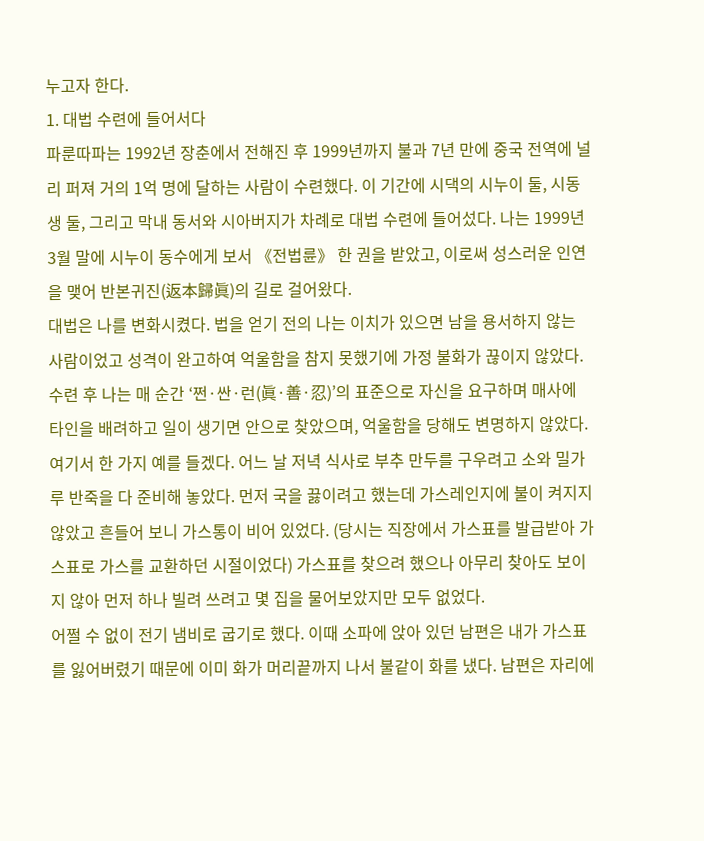누고자 한다.
1. 대법 수련에 들어서다
파룬따파는 1992년 장춘에서 전해진 후 1999년까지 불과 7년 만에 중국 전역에 널리 퍼져 거의 1억 명에 달하는 사람이 수련했다. 이 기간에 시댁의 시누이 둘, 시동생 둘, 그리고 막내 동서와 시아버지가 차례로 대법 수련에 들어섰다. 나는 1999년 3월 말에 시누이 동수에게 보서 《전법륜》 한 권을 받았고, 이로써 성스러운 인연을 맺어 반본귀진(返本歸眞)의 길로 걸어왔다.
대법은 나를 변화시켰다. 법을 얻기 전의 나는 이치가 있으면 남을 용서하지 않는 사람이었고 성격이 완고하여 억울함을 참지 못했기에 가정 불화가 끊이지 않았다. 수련 후 나는 매 순간 ‘쩐·싼·런(眞·善·忍)’의 표준으로 자신을 요구하며 매사에 타인을 배려하고 일이 생기면 안으로 찾았으며, 억울함을 당해도 변명하지 않았다.
여기서 한 가지 예를 들겠다. 어느 날 저녁 식사로 부추 만두를 구우려고 소와 밀가루 반죽을 다 준비해 놓았다. 먼저 국을 끓이려고 했는데 가스레인지에 불이 켜지지 않았고 흔들어 보니 가스통이 비어 있었다. (당시는 직장에서 가스표를 발급받아 가스표로 가스를 교환하던 시절이었다) 가스표를 찾으려 했으나 아무리 찾아도 보이지 않아 먼저 하나 빌려 쓰려고 몇 집을 물어보았지만 모두 없었다.
어쩔 수 없이 전기 냄비로 굽기로 했다. 이때 소파에 앉아 있던 남편은 내가 가스표를 잃어버렸기 때문에 이미 화가 머리끝까지 나서 불같이 화를 냈다. 남편은 자리에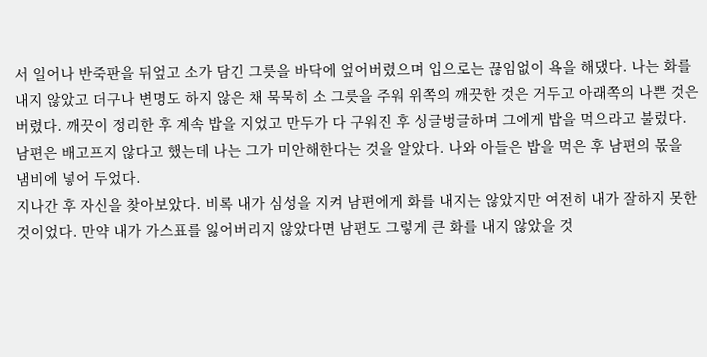서 일어나 반죽판을 뒤엎고 소가 담긴 그릇을 바닥에 엎어버렸으며 입으로는 끊임없이 욕을 해댔다. 나는 화를 내지 않았고 더구나 변명도 하지 않은 채 묵묵히 소 그릇을 주워 위쪽의 깨끗한 것은 거두고 아래쪽의 나쁜 것은 버렸다. 깨끗이 정리한 후 계속 밥을 지었고 만두가 다 구워진 후 싱글벙글하며 그에게 밥을 먹으라고 불렀다. 남편은 배고프지 않다고 했는데 나는 그가 미안해한다는 것을 알았다. 나와 아들은 밥을 먹은 후 남편의 몫을 냄비에 넣어 두었다.
지나간 후 자신을 찾아보았다. 비록 내가 심성을 지켜 남편에게 화를 내지는 않았지만 여전히 내가 잘하지 못한 것이었다. 만약 내가 가스표를 잃어버리지 않았다면 남편도 그렇게 큰 화를 내지 않았을 것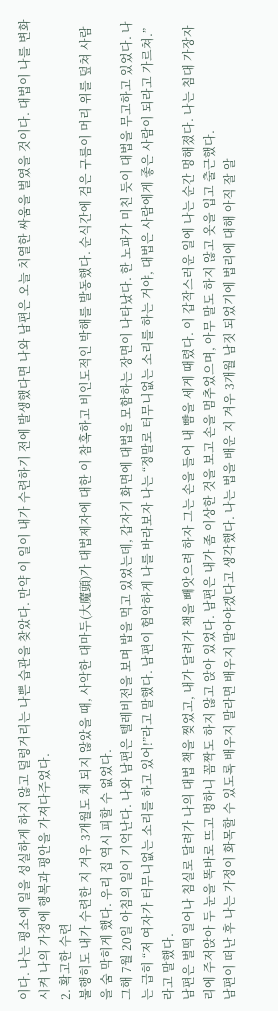이다. 나는 평소에 일을 성실하게 하지 않고 덜렁거리는 나쁜 습관을 찾았다. 만약 이 일이 내가 수련하기 전에 발생했다면 나와 남편은 오늘 치열한 싸움을 벌였을 것이다. 대법이 나를 변화시켜 나의 가정에 행복과 평안을 가져다주었다.
2. 확고한 수련
불행히도 내가 수련한 지 겨우 3개월도 채 되지 않았을 때, 사악한 대마두(大魔頭)가 대법제자에 대한 이 참혹하고 비인도적인 박해를 발동했다. 순식간에 검은 구름이 머리 위를 덮쳐 사람을 숨 막히게 했다. 우리 집 역시 피할 수 없었다.
그해 7월 20일 아침의 일이 기억난다. 나와 남편은 텔레비전을 보며 밥을 먹고 있었는데, 갑자기 화면에 대법을 모함하는 장면이 나타났다. 한 노파가 미친 듯이 대법을 무고하고 있었다. 나는 급히 “저 여자가 터무니없는 소리를 하고 있어!”라고 말했다. 남편이 험악하게 나를 바라보자 나는 “정말로 터무니없는 소리를 하는 거야, 대법은 사람에게 좋은 사람이 되라고 가르쳐.”라고 말했다.
남편은 벌떡 일어나 침실로 달려가 나의 대법 책을 찢었고, 내가 달려가 책을 빼앗으려 하자 그는 손을 들어 내 뺨을 세게 때렸다. 이 갑작스러운 일에 나는 순간 멍해졌다. 나는 침대 가장자리에 주저앉아 두 눈을 똑바로 뜨고 멍하니 꼼짝도 하지 않고 앉아 있었다. 남편은 내가 좀 이상한 것을 보고 손을 멈추었으며, 아무 말도 하지 않고 옷을 입고 출근했다.
남편이 떠난 후 나는 가정이 화목할 수 있도록 배우지 말라면 배우지 말아야겠다고 생각했다. 나는 법을 배운 지 겨우 3개월 남짓 되었기에 법리에 대해 아직 잘 알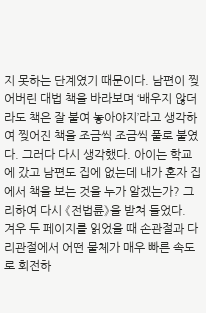지 못하는 단계였기 때문이다. 남편이 찢어버린 대법 책을 바라보며 ‘배우지 않더라도 책은 잘 붙여 놓아야지’라고 생각하여 찢어진 책을 조금씩 조금씩 풀로 붙였다. 그러다 다시 생각했다. 아이는 학교에 갔고 남편도 집에 없는데 내가 혼자 집에서 책을 보는 것을 누가 알겠는가? 그리하여 다시 《전법륜》을 받쳐 들었다.
겨우 두 페이지를 읽었을 때 손관절과 다리관절에서 어떤 물체가 매우 빠른 속도로 회전하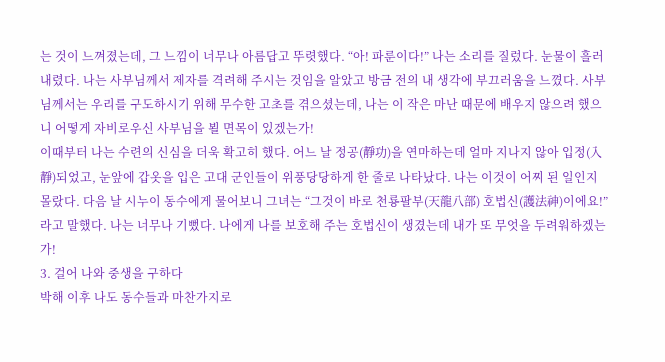는 것이 느껴졌는데, 그 느낌이 너무나 아름답고 뚜렷했다. “아! 파룬이다!” 나는 소리를 질렀다. 눈물이 흘러내렸다. 나는 사부님께서 제자를 격려해 주시는 것임을 알았고 방금 전의 내 생각에 부끄러움을 느꼈다. 사부님께서는 우리를 구도하시기 위해 무수한 고초를 겪으셨는데, 나는 이 작은 마난 때문에 배우지 않으려 했으니 어떻게 자비로우신 사부님을 뵐 면목이 있겠는가!
이때부터 나는 수련의 신심을 더욱 확고히 했다. 어느 날 정공(靜功)을 연마하는데 얼마 지나지 않아 입정(入靜)되었고, 눈앞에 갑옷을 입은 고대 군인들이 위풍당당하게 한 줄로 나타났다. 나는 이것이 어찌 된 일인지 몰랐다. 다음 날 시누이 동수에게 물어보니 그녀는 “그것이 바로 천룡팔부(天龍八部) 호법신(護法神)이에요!”라고 말했다. 나는 너무나 기뻤다. 나에게 나를 보호해 주는 호법신이 생겼는데 내가 또 무엇을 두려워하겠는가!
3. 걸어 나와 중생을 구하다
박해 이후 나도 동수들과 마찬가지로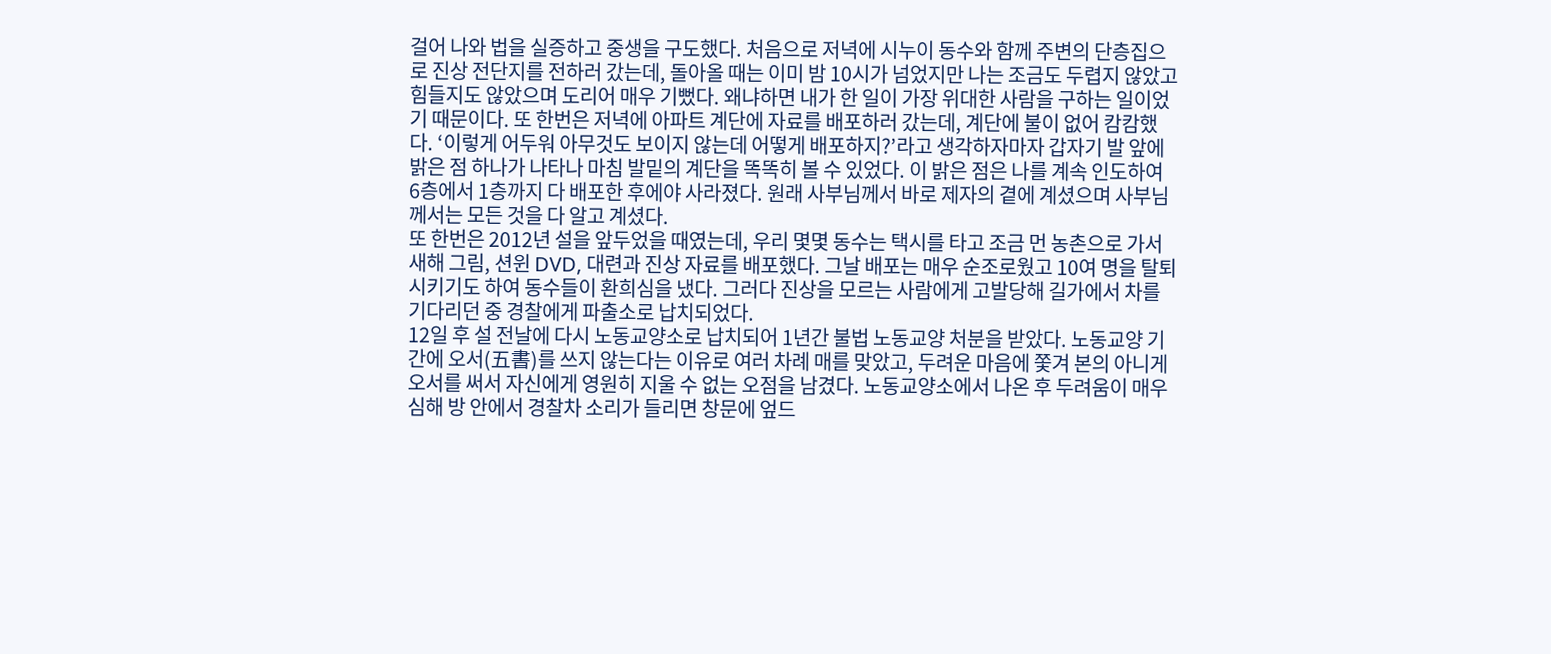걸어 나와 법을 실증하고 중생을 구도했다. 처음으로 저녁에 시누이 동수와 함께 주변의 단층집으로 진상 전단지를 전하러 갔는데, 돌아올 때는 이미 밤 10시가 넘었지만 나는 조금도 두렵지 않았고 힘들지도 않았으며 도리어 매우 기뻤다. 왜냐하면 내가 한 일이 가장 위대한 사람을 구하는 일이었기 때문이다. 또 한번은 저녁에 아파트 계단에 자료를 배포하러 갔는데, 계단에 불이 없어 캄캄했다. ‘이렇게 어두워 아무것도 보이지 않는데 어떻게 배포하지?’라고 생각하자마자 갑자기 발 앞에 밝은 점 하나가 나타나 마침 발밑의 계단을 똑똑히 볼 수 있었다. 이 밝은 점은 나를 계속 인도하여 6층에서 1층까지 다 배포한 후에야 사라졌다. 원래 사부님께서 바로 제자의 곁에 계셨으며 사부님께서는 모든 것을 다 알고 계셨다.
또 한번은 2012년 설을 앞두었을 때였는데, 우리 몇몇 동수는 택시를 타고 조금 먼 농촌으로 가서 새해 그림, 션윈 DVD, 대련과 진상 자료를 배포했다. 그날 배포는 매우 순조로웠고 10여 명을 탈퇴시키기도 하여 동수들이 환희심을 냈다. 그러다 진상을 모르는 사람에게 고발당해 길가에서 차를 기다리던 중 경찰에게 파출소로 납치되었다.
12일 후 설 전날에 다시 노동교양소로 납치되어 1년간 불법 노동교양 처분을 받았다. 노동교양 기간에 오서(五書)를 쓰지 않는다는 이유로 여러 차례 매를 맞았고, 두려운 마음에 쫓겨 본의 아니게 오서를 써서 자신에게 영원히 지울 수 없는 오점을 남겼다. 노동교양소에서 나온 후 두려움이 매우 심해 방 안에서 경찰차 소리가 들리면 창문에 엎드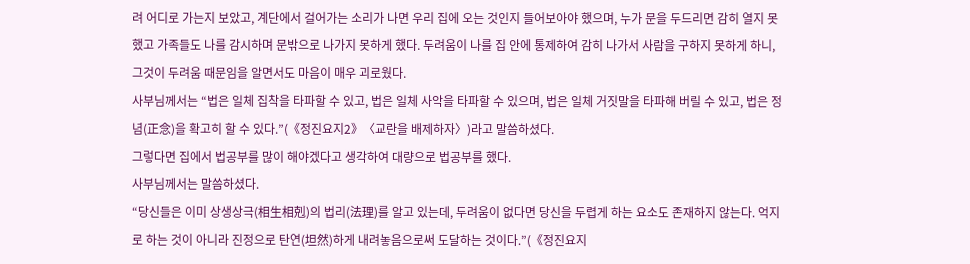려 어디로 가는지 보았고, 계단에서 걸어가는 소리가 나면 우리 집에 오는 것인지 들어보아야 했으며, 누가 문을 두드리면 감히 열지 못했고 가족들도 나를 감시하며 문밖으로 나가지 못하게 했다. 두려움이 나를 집 안에 통제하여 감히 나가서 사람을 구하지 못하게 하니, 그것이 두려움 때문임을 알면서도 마음이 매우 괴로웠다.
사부님께서는 “법은 일체 집착을 타파할 수 있고, 법은 일체 사악을 타파할 수 있으며, 법은 일체 거짓말을 타파해 버릴 수 있고, 법은 정념(正念)을 확고히 할 수 있다.”(《정진요지2》〈교란을 배제하자〉)라고 말씀하셨다.
그렇다면 집에서 법공부를 많이 해야겠다고 생각하여 대량으로 법공부를 했다.
사부님께서는 말씀하셨다.
“당신들은 이미 상생상극(相生相剋)의 법리(法理)를 알고 있는데, 두려움이 없다면 당신을 두렵게 하는 요소도 존재하지 않는다. 억지로 하는 것이 아니라 진정으로 탄연(坦然)하게 내려놓음으로써 도달하는 것이다.”(《정진요지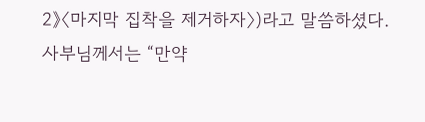2》〈마지막 집착을 제거하자〉)라고 말씀하셨다.
사부님께서는 “만약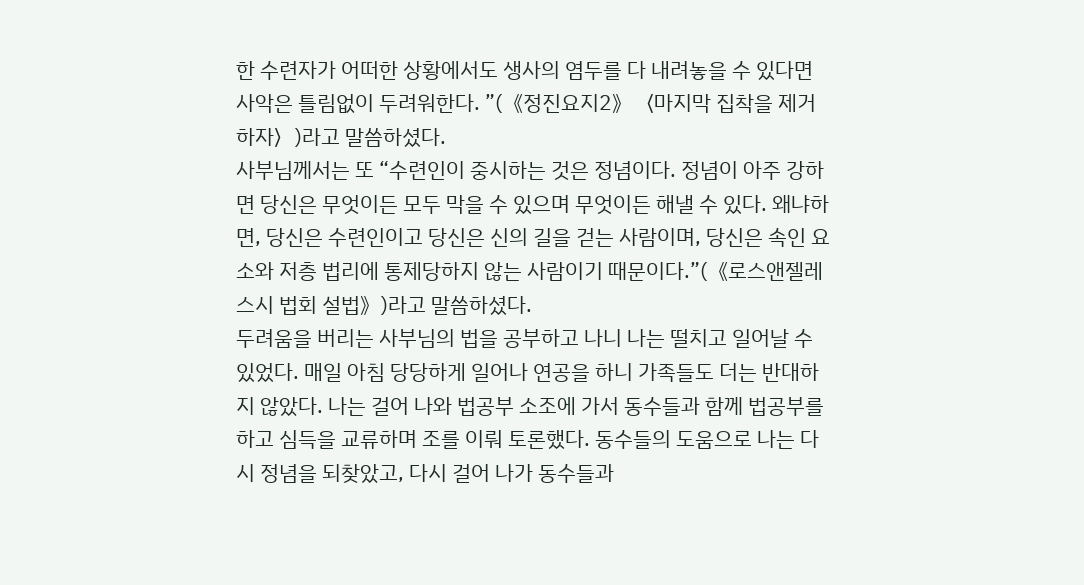한 수련자가 어떠한 상황에서도 생사의 염두를 다 내려놓을 수 있다면 사악은 틀림없이 두려워한다. ”(《정진요지2》〈마지막 집착을 제거하자〉)라고 말씀하셨다.
사부님께서는 또 “수련인이 중시하는 것은 정념이다. 정념이 아주 강하면 당신은 무엇이든 모두 막을 수 있으며 무엇이든 해낼 수 있다. 왜냐하면, 당신은 수련인이고 당신은 신의 길을 걷는 사람이며, 당신은 속인 요소와 저층 법리에 통제당하지 않는 사람이기 때문이다.”(《로스앤젤레스시 법회 설법》)라고 말씀하셨다.
두려움을 버리는 사부님의 법을 공부하고 나니 나는 떨치고 일어날 수 있었다. 매일 아침 당당하게 일어나 연공을 하니 가족들도 더는 반대하지 않았다. 나는 걸어 나와 법공부 소조에 가서 동수들과 함께 법공부를 하고 심득을 교류하며 조를 이뤄 토론했다. 동수들의 도움으로 나는 다시 정념을 되찾았고, 다시 걸어 나가 동수들과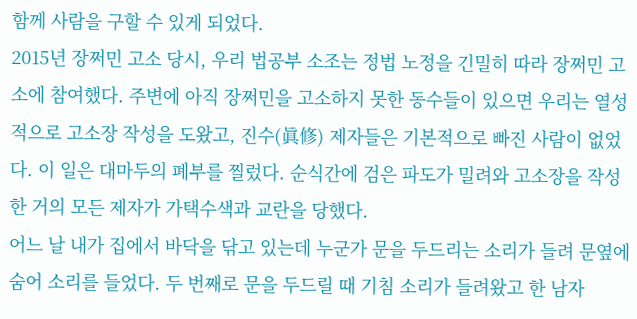함께 사람을 구할 수 있게 되었다.
2015년 장쩌민 고소 당시, 우리 법공부 소조는 정법 노정을 긴밀히 따라 장쩌민 고소에 참여했다. 주변에 아직 장쩌민을 고소하지 못한 동수들이 있으면 우리는 열성적으로 고소장 작성을 도왔고, 진수(眞修) 제자들은 기본적으로 빠진 사람이 없었다. 이 일은 대마두의 폐부를 찔렀다. 순식간에 검은 파도가 밀려와 고소장을 작성한 거의 모든 제자가 가택수색과 교란을 당했다.
어느 날 내가 집에서 바닥을 닦고 있는데 누군가 문을 두드리는 소리가 들려 문옆에 숨어 소리를 들었다. 두 번째로 문을 두드릴 때 기침 소리가 들려왔고 한 남자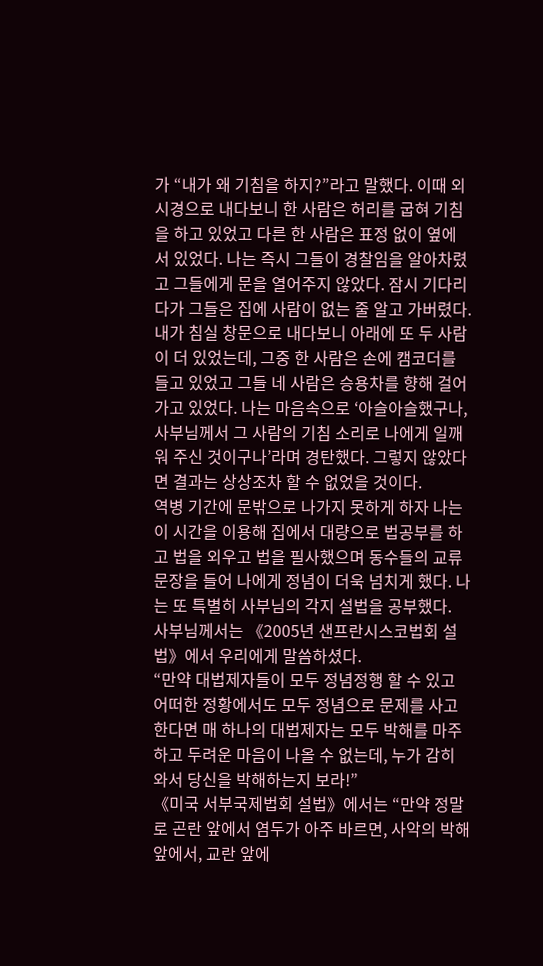가 “내가 왜 기침을 하지?”라고 말했다. 이때 외시경으로 내다보니 한 사람은 허리를 굽혀 기침을 하고 있었고 다른 한 사람은 표정 없이 옆에 서 있었다. 나는 즉시 그들이 경찰임을 알아차렸고 그들에게 문을 열어주지 않았다. 잠시 기다리다가 그들은 집에 사람이 없는 줄 알고 가버렸다. 내가 침실 창문으로 내다보니 아래에 또 두 사람이 더 있었는데, 그중 한 사람은 손에 캠코더를 들고 있었고 그들 네 사람은 승용차를 향해 걸어가고 있었다. 나는 마음속으로 ‘아슬아슬했구나, 사부님께서 그 사람의 기침 소리로 나에게 일깨워 주신 것이구나’라며 경탄했다. 그렇지 않았다면 결과는 상상조차 할 수 없었을 것이다.
역병 기간에 문밖으로 나가지 못하게 하자 나는 이 시간을 이용해 집에서 대량으로 법공부를 하고 법을 외우고 법을 필사했으며 동수들의 교류 문장을 들어 나에게 정념이 더욱 넘치게 했다. 나는 또 특별히 사부님의 각지 설법을 공부했다.
사부님께서는 《2005년 샌프란시스코법회 설법》에서 우리에게 말씀하셨다.
“만약 대법제자들이 모두 정념정행 할 수 있고 어떠한 정황에서도 모두 정념으로 문제를 사고한다면 매 하나의 대법제자는 모두 박해를 마주하고 두려운 마음이 나올 수 없는데, 누가 감히 와서 당신을 박해하는지 보라!”
《미국 서부국제법회 설법》에서는 “만약 정말로 곤란 앞에서 염두가 아주 바르면, 사악의 박해 앞에서, 교란 앞에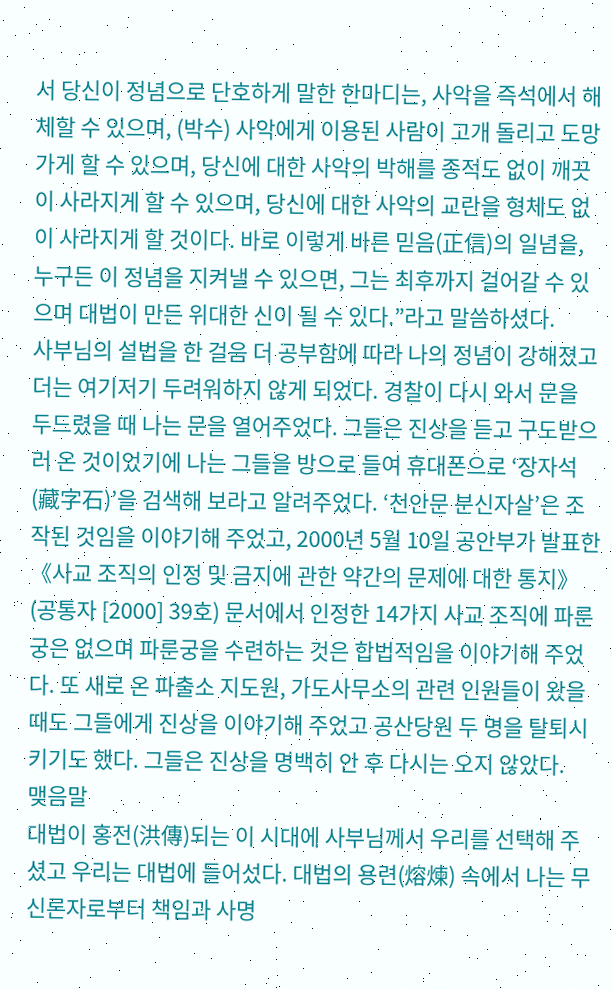서 당신이 정념으로 단호하게 말한 한마디는, 사악을 즉석에서 해체할 수 있으며, (박수) 사악에게 이용된 사람이 고개 돌리고 도망가게 할 수 있으며, 당신에 대한 사악의 박해를 종적도 없이 깨끗이 사라지게 할 수 있으며, 당신에 대한 사악의 교란을 형체도 없이 사라지게 할 것이다. 바로 이렇게 바른 믿음(正信)의 일념을, 누구든 이 정념을 지켜낼 수 있으면, 그는 최후까지 걸어갈 수 있으며 대법이 만든 위대한 신이 될 수 있다.”라고 말씀하셨다.
사부님의 설법을 한 걸음 더 공부함에 따라 나의 정념이 강해졌고 더는 여기저기 두려워하지 않게 되었다. 경찰이 다시 와서 문을 두드렸을 때 나는 문을 열어주었다. 그들은 진상을 듣고 구도받으러 온 것이었기에 나는 그들을 방으로 들여 휴대폰으로 ‘장자석(藏字石)’을 검색해 보라고 알려주었다. ‘천안문 분신자살’은 조작된 것임을 이야기해 주었고, 2000년 5월 10일 공안부가 발표한 《사교 조직의 인정 및 금지에 관한 약간의 문제에 대한 통지》(공통자 [2000] 39호) 문서에서 인정한 14가지 사교 조직에 파룬궁은 없으며 파룬궁을 수련하는 것은 합법적임을 이야기해 주었다. 또 새로 온 파출소 지도원, 가도사무소의 관련 인원들이 왔을 때도 그들에게 진상을 이야기해 주었고 공산당원 두 명을 탈퇴시키기도 했다. 그들은 진상을 명백히 안 후 다시는 오지 않았다.
맺음말
대법이 홍전(洪傳)되는 이 시대에 사부님께서 우리를 선택해 주셨고 우리는 대법에 들어섰다. 대법의 용련(熔煉) 속에서 나는 무신론자로부터 책임과 사명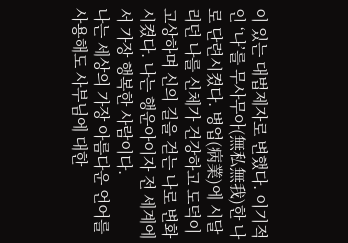이 있는 대법제자로 변했다. 이기적인 ‘나’를 무사무아(無私無我)한 나로 단련시켰다. 병업(病業)에 시달리던 나를 신체가 건강하고 도덕이 고상하며 신의 길을 걷는 나로 변화시켰다. 나는 행운아이자 전 세계에서 가장 행복한 사람이다.
나는 세상의 가장 아름다운 언어를 사용해도 사부님에 대한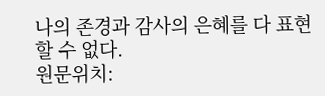나의 존경과 감사의 은혜를 다 표현할 수 없다.
원문위치: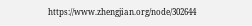https://www.zhengjian.org/node/302644